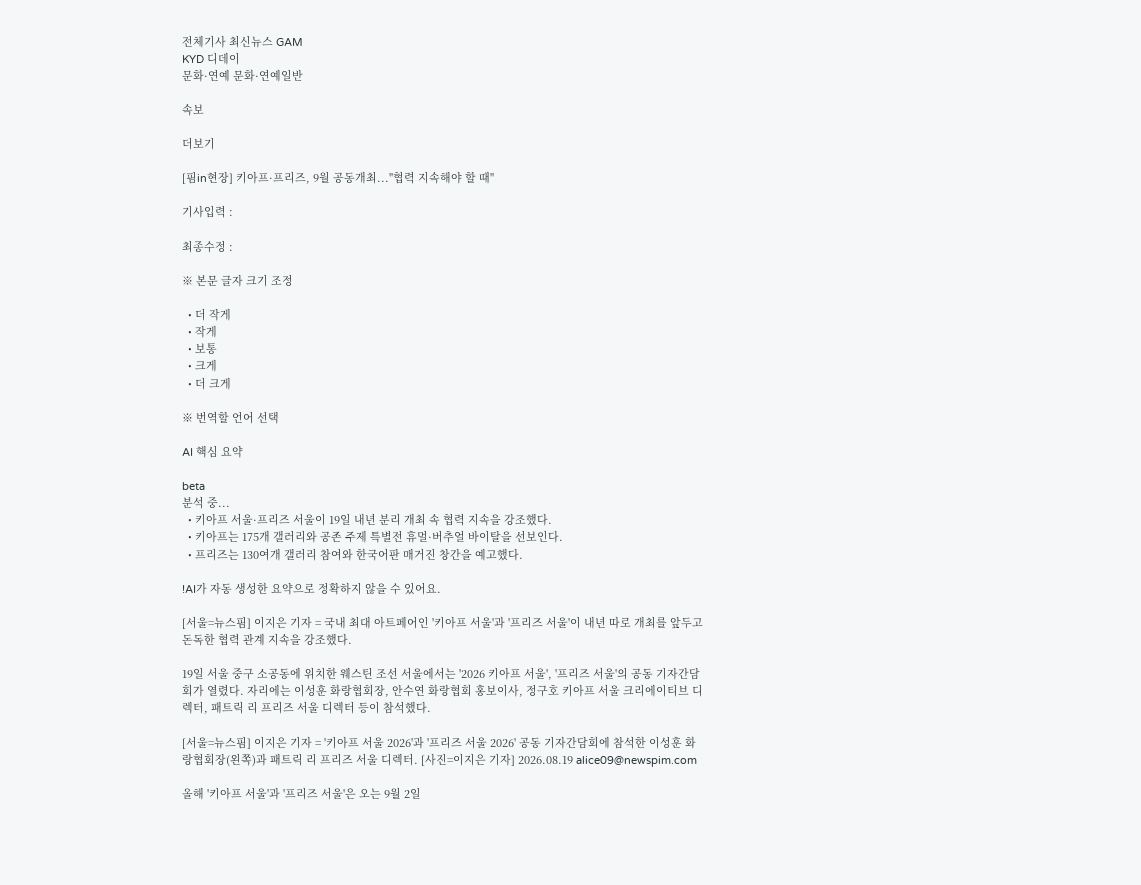전체기사 최신뉴스 GAM
KYD 디데이
문화·연예 문화·연예일반

속보

더보기

[핌in현장] 키아프·프리즈, 9월 공동개최..."협력 지속해야 할 때"

기사입력 :

최종수정 :

※ 본문 글자 크기 조정

  • 더 작게
  • 작게
  • 보통
  • 크게
  • 더 크게

※ 번역할 언어 선택

AI 핵심 요약

beta
분석 중...
  • 키아프 서울·프리즈 서울이 19일 내년 분리 개최 속 협력 지속을 강조했다.
  • 키아프는 175개 갤러리와 공존 주제 특별전 휴멀·버추얼 바이탈을 선보인다.
  • 프리즈는 130여개 갤러리 참여와 한국어판 매거진 창간을 예고했다.

!AI가 자동 생성한 요약으로 정확하지 않을 수 있어요.

[서울=뉴스핌] 이지은 기자 = 국내 최대 아트페어인 '키아프 서울'과 '프리즈 서울'이 내년 따로 개최를 앞두고 돈독한 협력 관계 지속을 강조했다.

19일 서울 중구 소공동에 위치한 웨스틴 조선 서울에서는 '2026 키아프 서울', '프리즈 서울'의 공동 기자간담회가 열렸다. 자리에는 이성훈 화랑협회장, 안수연 화랑협회 홍보이사, 정구호 키아프 서울 크리에이티브 디렉터, 패트릭 리 프리즈 서울 디렉터 등이 참석했다.

[서울=뉴스핌] 이지은 기자 = '키아프 서울 2026'과 '프리즈 서울 2026' 공동 기자간담회에 참석한 이성훈 화랑협회장(왼쪽)과 패트릭 리 프리즈 서울 디렉터. [사진=이지은 기자] 2026.08.19 alice09@newspim.com

올해 '키아프 서울'과 '프리즈 서울'은 오는 9월 2일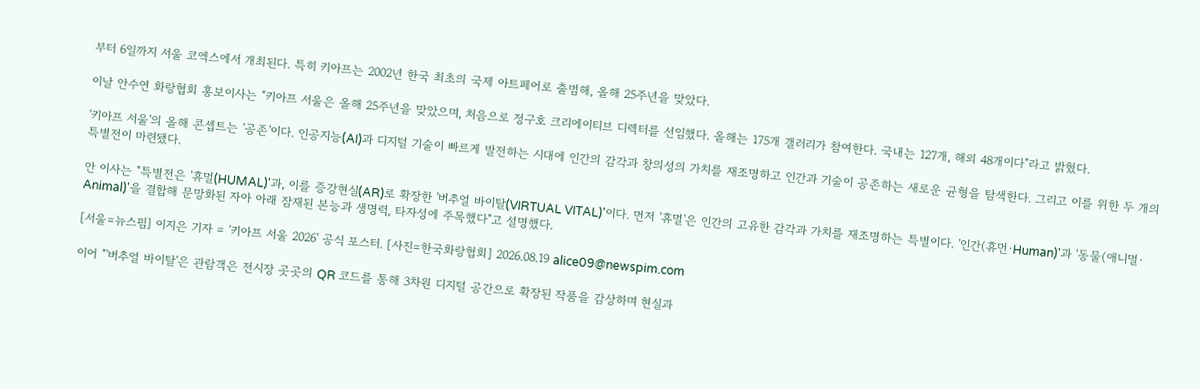부터 6일까지 서울 코엑스에서 개최된다. 특히 키아프는 2002년 한국 최초의 국제 아트페어로 출범해, 올해 25주년을 맞았다.

이날 안수연 화랑협회 홍보이사는 "키아프 서울은 올해 25주년을 맞았으며, 처음으로 정구호 크리에이티브 디렉터를 선임했다. 올해는 175개 갤러리가 참여한다. 국내는 127개, 해외 48개이다"라고 밝혔다.

'키아프 서울'의 올해 콘셉트는 '공존'이다. 인공지능(AI)과 디지털 기술이 빠르게 발전하는 시대에 인간의 감각과 창의성의 가치를 재조명하고 인간과 기술이 공존하는 새로운 균형을 탐색한다. 그리고 이를 위한 두 개의 특별전이 마련됐다.

안 이사는 "특별전은 '휴멀(HUMAL)'과, 이를 증강현실(AR)로 확장한 '버추얼 바이탈(VIRTUAL VITAL)'이다. 먼저 '휴멀'은 인간의 고유한 감각과 가치를 재조명하는 특별이다. '인간(휴먼·Human)'과 '동물(애니멀· Animal)'을 결합해 문망화된 자아 아래 잠재된 본능과 생명력, 타자성에 주목했다"고 설명했다.

[서울=뉴스핌] 이지은 기자 = '키아프 서울 2026' 공식 포스터. [사진=한국화랑협회] 2026.08.19 alice09@newspim.com

이어 "'버추얼 바이탈'은 관람객은 전시장 곳곳의 QR 코드를 통해 3차원 디지털 공간으로 확장된 작품을 감상하며 현실과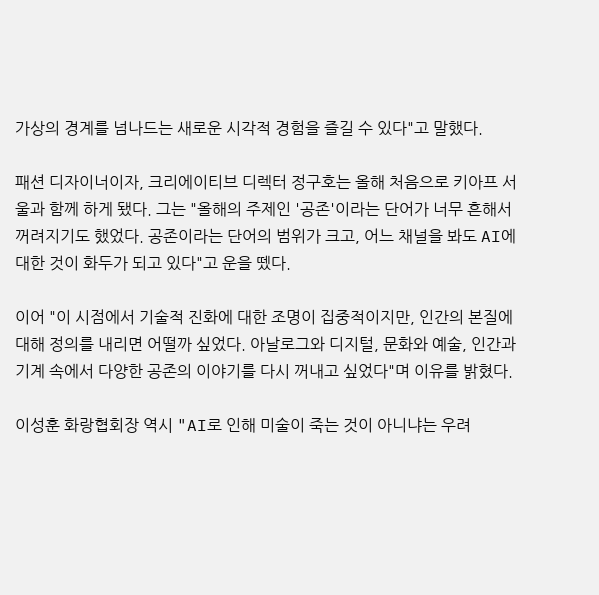가상의 경계를 넘나드는 새로운 시각적 경험을 즐길 수 있다"고 말했다.

패션 디자이너이자, 크리에이티브 디렉터 정구호는 올해 처음으로 키아프 서울과 함께 하게 됐다. 그는 "올해의 주제인 '공존'이라는 단어가 너무 흔해서 꺼려지기도 했었다. 공존이라는 단어의 범위가 크고, 어느 채널을 봐도 AI에 대한 것이 화두가 되고 있다"고 운을 뗐다.

이어 "이 시점에서 기술적 진화에 대한 조명이 집중적이지만, 인간의 본질에 대해 정의를 내리면 어떨까 싶었다. 아날로그와 디지털, 문화와 예술, 인간과 기계 속에서 다양한 공존의 이야기를 다시 꺼내고 싶었다"며 이유를 밝혔다.

이성훈 화랑협회장 역시 "AI로 인해 미술이 죽는 것이 아니냐는 우려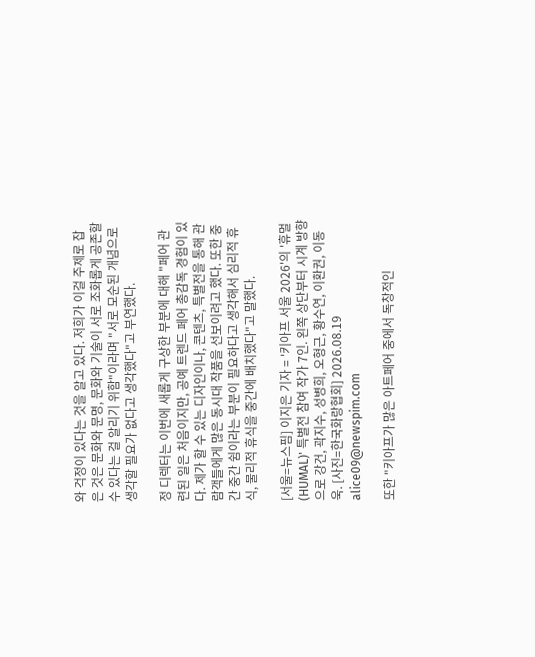와 걱정이 있다는 것을 알고 있다. 저희가 이걸 주제로 잡은 것은 문화와 문명, 문화와 기술이 서로 조화롭게 공존할 수 있다는 걸 알리기 위함"이라며 "서로 모순된 개념으로 생각할 필요가 없다고 생각했다"고 부연했다.

정 디렉터는 이번에 새롭게 구상한 부분에 대해 "페어 관련된 일은 처음이지만, 공예 트렌드 페어 총감독 경험이 있다. 제가 할 수 있는 디자인이나, 콘텐츠, 특별전을 통해 관람객들에게 많은 동시대 작품을 선보이려고 했다. 또한 중간 중간 쉼이라는 부분이 필요하다고 생각해서 심리적 휴식, 물리적 휴식을 중간에 배치했다"고 말했다.

[서울=뉴스핌] 이지은 기자 = '키아프 서울 2026'의 '휴멀(HUMAL)' 특별전 참여 작가 7인. 왼쪽 상단부터 시계 방향으로 강건, 곽지수, 성병희, 오형근, 황수연, 이환권, 이동욱. [사진=한국화랑협회] 2026.08.19 alice09@newspim.com

또한 "키아프가 많은 아트페어 중에서 독창적인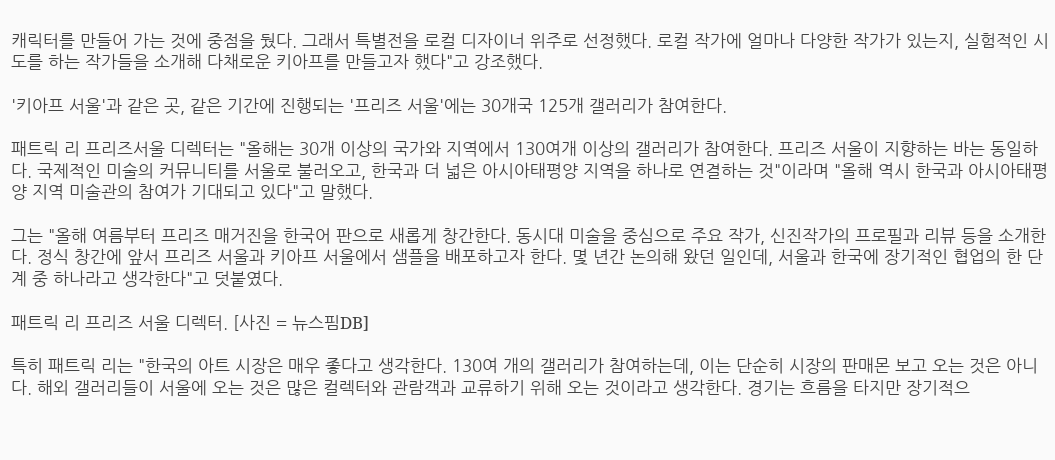캐릭터를 만들어 가는 것에 중점을 뒀다. 그래서 특별전을 로컬 디자이너 위주로 선정했다. 로컬 작가에 얼마나 다양한 작가가 있는지, 실험적인 시도를 하는 작가들을 소개해 다채로운 키아프를 만들고자 했다"고 강조했다.

'키아프 서울'과 같은 곳, 같은 기간에 진행되는 '프리즈 서울'에는 30개국 125개 갤러리가 참여한다.

패트릭 리 프리즈서울 디렉터는 "올해는 30개 이상의 국가와 지역에서 130여개 이상의 갤러리가 참여한다. 프리즈 서울이 지향하는 바는 동일하다. 국제적인 미술의 커뮤니티를 서울로 불러오고, 한국과 더 넓은 아시아태평양 지역을 하나로 연결하는 것"이라며 "올해 역시 한국과 아시아태평양 지역 미술관의 참여가 기대되고 있다"고 말했다.

그는 "올해 여름부터 프리즈 매거진을 한국어 판으로 새롭게 창간한다. 동시대 미술을 중심으로 주요 작가, 신진작가의 프로필과 리뷰 등을 소개한다. 정식 창간에 앞서 프리즈 서울과 키아프 서울에서 샘플을 배포하고자 한다. 몇 년간 논의해 왔던 일인데, 서울과 한국에 장기적인 협업의 한 단계 중 하나라고 생각한다"고 덧붙였다.

패트릭 리 프리즈 서울 디렉터. [사진 = 뉴스핌DB]

특히 패트릭 리는 "한국의 아트 시장은 매우 좋다고 생각한다. 130여 개의 갤러리가 참여하는데, 이는 단순히 시장의 판매몬 보고 오는 것은 아니다. 해외 갤러리들이 서울에 오는 것은 많은 컬렉터와 관람객과 교류하기 위해 오는 것이라고 생각한다. 경기는 흐름을 타지만 장기적으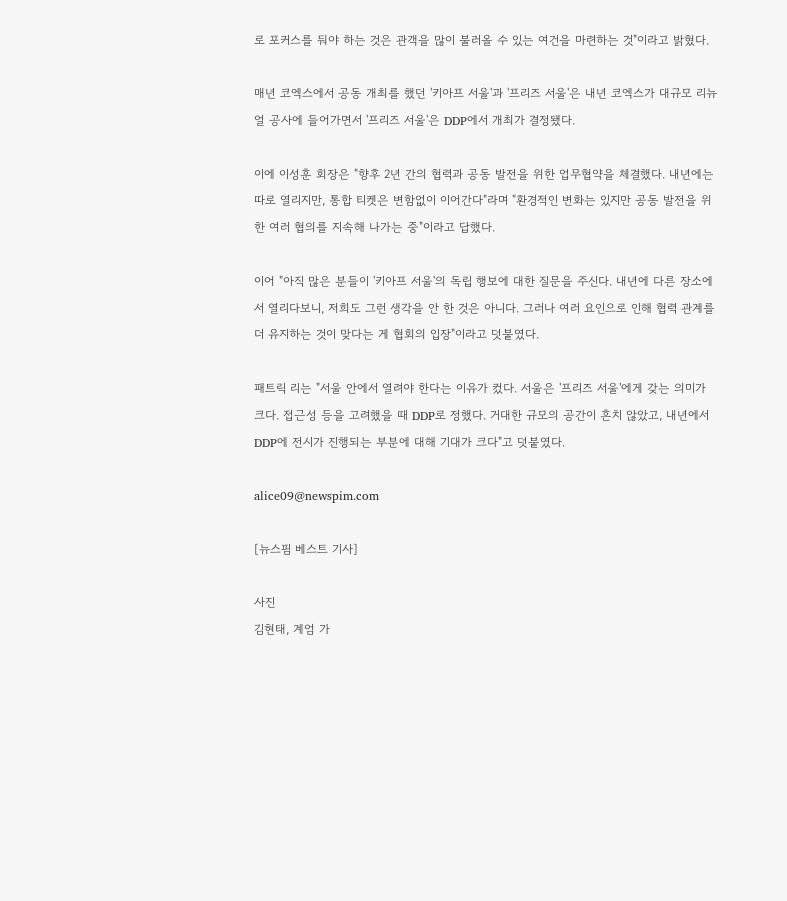로 포커스를 둬야 하는 것은 관객을 많이 불러올 수 있는 여건을 마련하는 것"이라고 밝혔다.

매년 코엑스에서 공동 개최를 했던 '키아프 서울'과 '프리즈 서울'은 내년 코엑스가 대규모 리뉴얼 공사에 들어가면서 '프리즈 서울'은 DDP에서 개최가 결정됐다.

이에 이성훈 회장은 "향후 2년 간의 협력과 공동 발전을 위한 업무협약을 체결했다. 내년에는 따로 열리지만, 통합 티켓은 변함없이 이어간다"라며 "환경적인 변화는 있지만 공동 발전을 위한 여러 협의를 지속해 나가는 중"이라고 답했다.

이어 "아직 많은 분들이 '키아프 서울'의 독립 행보에 대한 질문을 주신다. 내년에 다른 장소에서 열리다보니, 저희도 그런 생각을 안 한 것은 아니다. 그러나 여러 요인으로 인해 협력 관계를 더 유지하는 것이 맞다는 게 협회의 입장"이라고 덧붙였다.

패트릭 리는 "서울 안에서 열려야 한다는 이유가 컸다. 서울은 '프리즈 서울'에게 갖는 의미가 크다. 접근성 등을 고려했을 때 DDP로 정했다. 거대한 규모의 공간이 흔치 않았고, 내년에서 DDP에 전시가 진행되는 부분에 대해 기대가 크다"고 덧붙였다.

alice09@newspim.com

[뉴스핌 베스트 기사]

사진
김현태, 계엄 가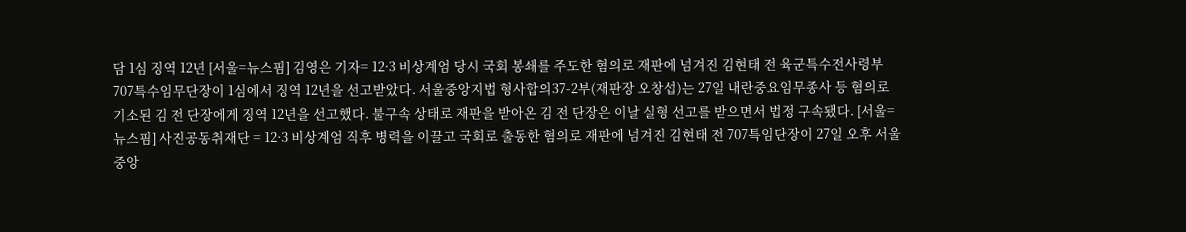담 1심 징역 12년 [서울=뉴스핌] 김영은 기자= 12·3 비상계엄 당시 국회 봉쇄를 주도한 혐의로 재판에 넘겨진 김현태 전 육군특수전사령부 707특수임무단장이 1심에서 징역 12년을 선고받았다. 서울중앙지법 형사합의37-2부(재판장 오창섭)는 27일 내란중요임무종사 등 혐의로 기소된 김 전 단장에게 징역 12년을 선고했다. 불구속 상태로 재판을 받아온 김 전 단장은 이날 실형 선고를 받으면서 법정 구속됐다. [서울=뉴스핌] 사진공동취재단 = 12·3 비상계엄 직후 병력을 이끌고 국회로 출동한 혐의로 재판에 넘겨진 김현태 전 707특임단장이 27일 오후 서울중앙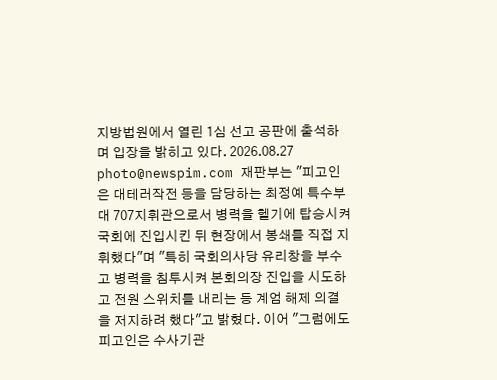지방법원에서 열린 1심 선고 공판에 출석하며 입장을 밝히고 있다. 2026.08.27 photo@newspim.com 재판부는 "피고인은 대테러작전 등을 담당하는 최정예 특수부대 707지휘관으로서 병력을 헬기에 탑승시켜 국회에 진입시킨 뒤 현장에서 봉쇄를 직접 지휘했다"며 "특히 국회의사당 유리창을 부수고 병력을 침투시켜 본회의장 진입을 시도하고 전원 스위치를 내리는 등 계엄 해제 의결을 저지하려 했다"고 밝혔다. 이어 "그럼에도 피고인은 수사기관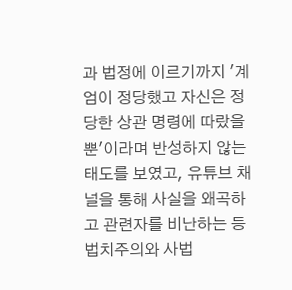과 법정에 이르기까지 '계엄이 정당했고 자신은 정당한 상관 명령에 따랐을 뿐'이라며 반성하지 않는 태도를 보였고, 유튜브 채널을 통해 사실을 왜곡하고 관련자를 비난하는 등 법치주의와 사법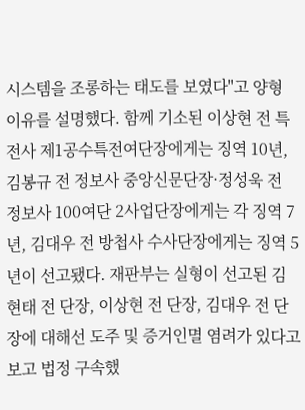시스템을 조롱하는 태도를 보였다"고 양형 이유를 설명했다. 함께 기소된 이상현 전 특전사 제1공수특전여단장에게는 징역 10년, 김봉규 전 정보사 중앙신문단장·정성욱 전 정보사 100여단 2사업단장에게는 각 징역 7년, 김대우 전 방첩사 수사단장에게는 징역 5년이 선고됐다. 재판부는 실형이 선고된 김현태 전 단장, 이상현 전 단장, 김대우 전 단장에 대해선 도주 및 증거인멸 염려가 있다고 보고 법정 구속했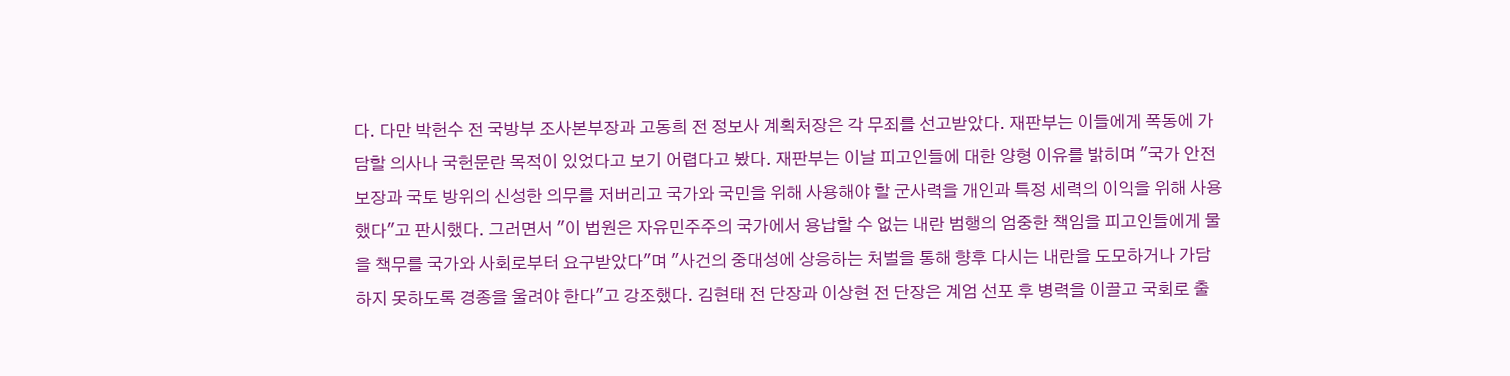다. 다만 박헌수 전 국방부 조사본부장과 고동희 전 정보사 계획처장은 각 무죄를 선고받았다. 재판부는 이들에게 폭동에 가담할 의사나 국헌문란 목적이 있었다고 보기 어렵다고 봤다. 재판부는 이날 피고인들에 대한 양형 이유를 밝히며 "국가 안전보장과 국토 방위의 신성한 의무를 저버리고 국가와 국민을 위해 사용해야 할 군사력을 개인과 특정 세력의 이익을 위해 사용했다"고 판시했다. 그러면서 "이 법원은 자유민주주의 국가에서 용납할 수 없는 내란 범행의 엄중한 책임을 피고인들에게 물을 책무를 국가와 사회로부터 요구받았다"며 "사건의 중대성에 상응하는 처벌을 통해 향후 다시는 내란을 도모하거나 가담하지 못하도록 경종을 울려야 한다"고 강조했다. 김현태 전 단장과 이상현 전 단장은 계엄 선포 후 병력을 이끌고 국회로 출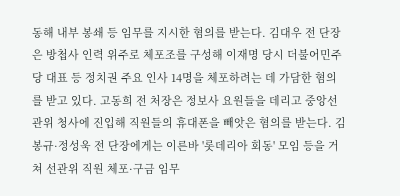동해 내부 봉쇄 등 임무를 지시한 혐의를 받는다. 김대우 전 단장은 방첩사 인력 위주로 체포조를 구성해 이재명 당시 더불어민주당 대표 등 정치권 주요 인사 14명을 체포하려는 데 가담한 혐의를 받고 있다. 고동희 전 처장은 정보사 요원들을 데리고 중앙선관위 청사에 진입해 직원들의 휴대폰을 빼앗은 혐의를 받는다. 김봉규·정성욱 전 단장에게는 이른바 '롯데리아 회동' 모임 등을 거쳐 선관위 직원 체포·구금 임무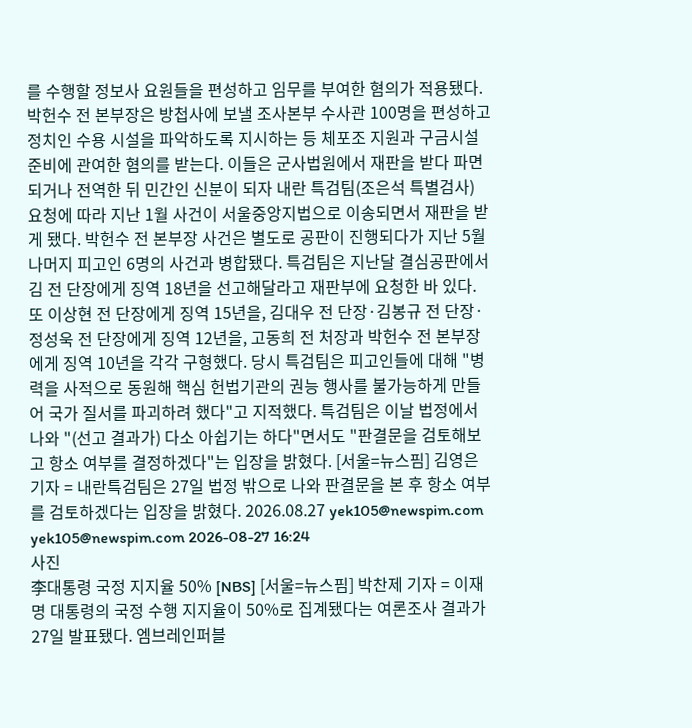를 수행할 정보사 요원들을 편성하고 임무를 부여한 혐의가 적용됐다. 박헌수 전 본부장은 방첩사에 보낼 조사본부 수사관 100명을 편성하고 정치인 수용 시설을 파악하도록 지시하는 등 체포조 지원과 구금시설 준비에 관여한 혐의를 받는다. 이들은 군사법원에서 재판을 받다 파면되거나 전역한 뒤 민간인 신분이 되자 내란 특검팀(조은석 특별검사) 요청에 따라 지난 1월 사건이 서울중앙지법으로 이송되면서 재판을 받게 됐다. 박헌수 전 본부장 사건은 별도로 공판이 진행되다가 지난 5월 나머지 피고인 6명의 사건과 병합됐다. 특검팀은 지난달 결심공판에서 김 전 단장에게 징역 18년을 선고해달라고 재판부에 요청한 바 있다. 또 이상현 전 단장에게 징역 15년을, 김대우 전 단장·김봉규 전 단장·정성욱 전 단장에게 징역 12년을, 고동희 전 처장과 박헌수 전 본부장에게 징역 10년을 각각 구형했다. 당시 특검팀은 피고인들에 대해 "병력을 사적으로 동원해 핵심 헌법기관의 권능 행사를 불가능하게 만들어 국가 질서를 파괴하려 했다"고 지적했다. 특검팀은 이날 법정에서 나와 "(선고 결과가) 다소 아쉽기는 하다"면서도 "판결문을 검토해보고 항소 여부를 결정하겠다"는 입장을 밝혔다. [서울=뉴스핌] 김영은 기자 = 내란특검팀은 27일 법정 밖으로 나와 판결문을 본 후 항소 여부를 검토하겠다는 입장을 밝혔다. 2026.08.27 yek105@newspim.com   yek105@newspim.com 2026-08-27 16:24
사진
李대통령 국정 지지율 50% [NBS] [서울=뉴스핌] 박찬제 기자 = 이재명 대통령의 국정 수행 지지율이 50%로 집계됐다는 여론조사 결과가 27일 발표됐다. 엠브레인퍼블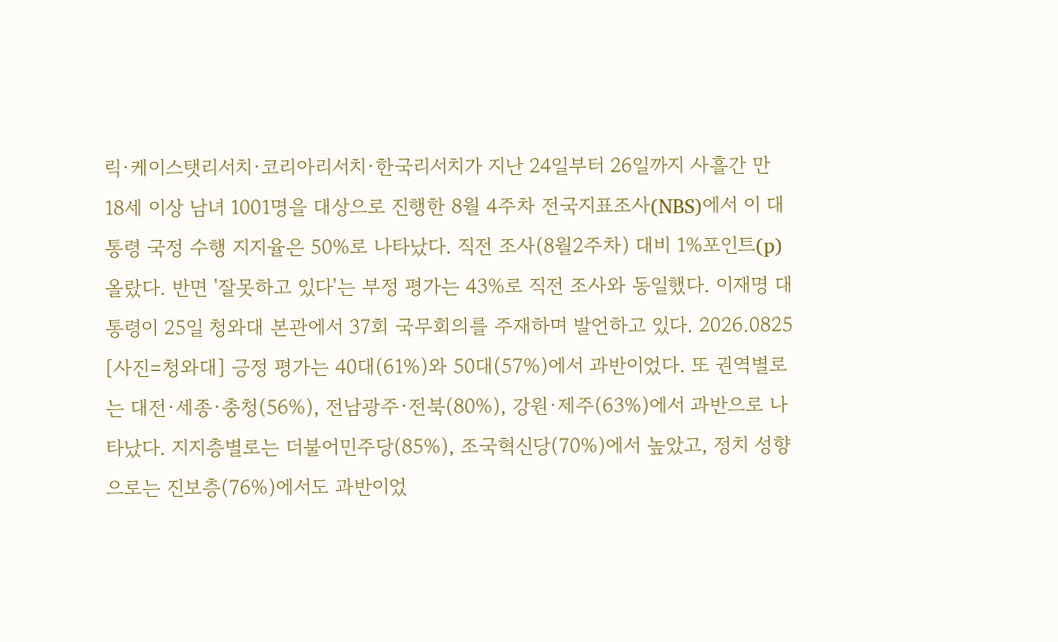릭·케이스탯리서치·코리아리서치·한국리서치가 지난 24일부터 26일까지 사흘간 만 18세 이상 남녀 1001명을 대상으로 진행한 8월 4주차 전국지표조사(NBS)에서 이 대통령 국정 수행 지지율은 50%로 나타났다. 직전 조사(8월2주차) 대비 1%포인트(p) 올랐다. 반면 '잘못하고 있다'는 부정 평가는 43%로 직전 조사와 동일했다. 이재명 대통령이 25일 청와대 본관에서 37회 국무회의를 주재하며 발언하고 있다. 2026.0825 [사진=청와대] 긍정 평가는 40대(61%)와 50대(57%)에서 과반이었다. 또 권역별로는 대전·세종·충청(56%), 전남광주·전북(80%), 강원·제주(63%)에서 과반으로 나타났다. 지지층별로는 더불어민주당(85%), 조국혁신당(70%)에서 높았고, 정치 성향으로는 진보층(76%)에서도 과반이었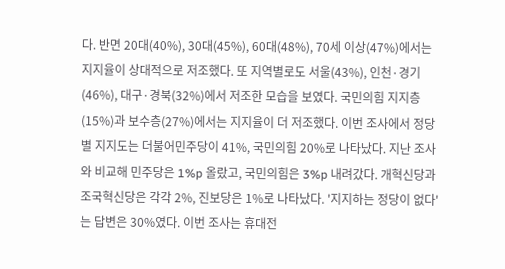다. 반면 20대(40%), 30대(45%), 60대(48%), 70세 이상(47%)에서는 지지율이 상대적으로 저조했다. 또 지역별로도 서울(43%), 인천·경기(46%), 대구·경북(32%)에서 저조한 모습을 보였다. 국민의힘 지지층(15%)과 보수층(27%)에서는 지지율이 더 저조했다. 이번 조사에서 정당별 지지도는 더불어민주당이 41%, 국민의힘 20%로 나타났다. 지난 조사와 비교해 민주당은 1%p 올랐고, 국민의힘은 3%p 내려갔다. 개혁신당과 조국혁신당은 각각 2%, 진보당은 1%로 나타났다. '지지하는 정당이 없다'는 답변은 30%였다. 이번 조사는 휴대전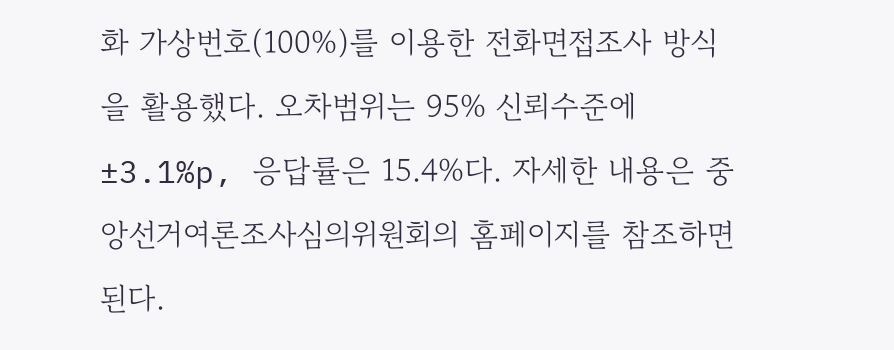화 가상번호(100%)를 이용한 전화면접조사 방식을 활용했다. 오차범위는 95% 신뢰수준에 ±3.1%p, 응답률은 15.4%다. 자세한 내용은 중앙선거여론조사심의위원회의 홈페이지를 참조하면 된다.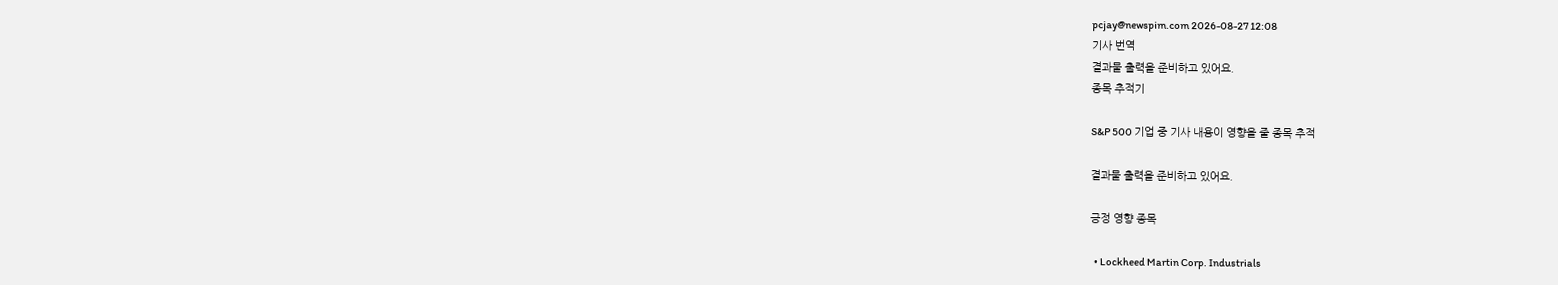pcjay@newspim.com 2026-08-27 12:08
기사 번역
결과물 출력을 준비하고 있어요.
종목 추적기

S&P 500 기업 중 기사 내용이 영향을 줄 종목 추적

결과물 출력을 준비하고 있어요.

긍정 영향 종목

  • Lockheed Martin Corp. Industrials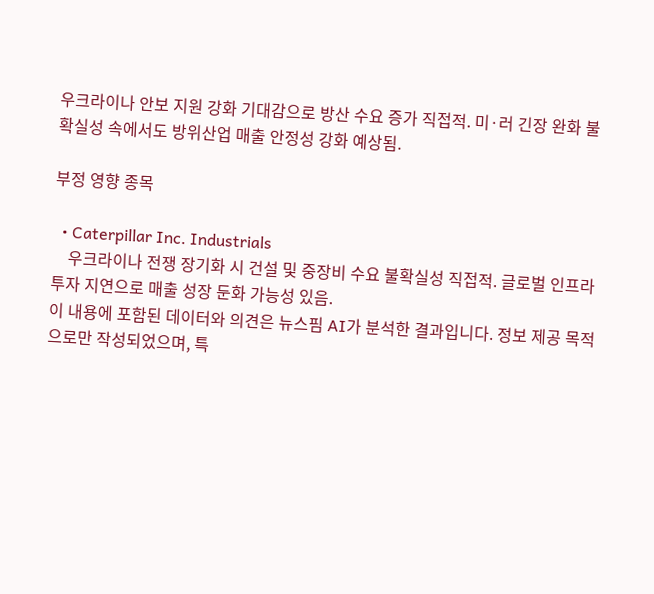우크라이나 안보 지원 강화 기대감으로 방산 수요 증가 직접적. 미·러 긴장 완화 불확실성 속에서도 방위산업 매출 안정성 강화 예상됨.

부정 영향 종목

  • Caterpillar Inc. Industrials
    우크라이나 전쟁 장기화 시 건설 및 중장비 수요 불확실성 직접적. 글로벌 인프라 투자 지연으로 매출 성장 둔화 가능성 있음.
이 내용에 포함된 데이터와 의견은 뉴스핌 AI가 분석한 결과입니다. 정보 제공 목적으로만 작성되었으며, 특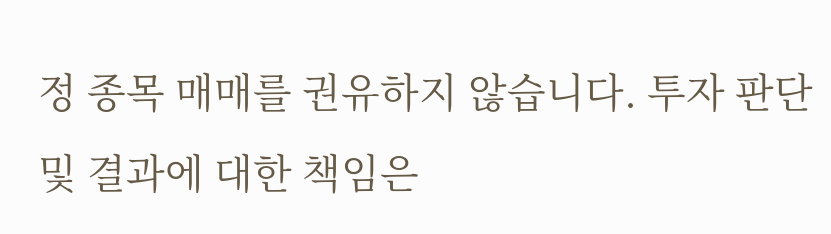정 종목 매매를 권유하지 않습니다. 투자 판단 및 결과에 대한 책임은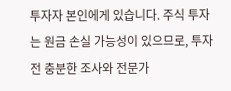투자자 본인에게 있습니다. 주식 투자는 원금 손실 가능성이 있으므로, 투자 전 충분한 조사와 전문가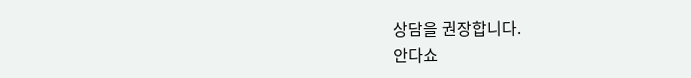상담을 권장합니다.
안다쇼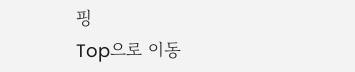핑
Top으로 이동